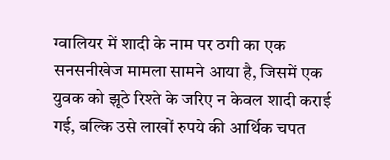ग्वालियर में शादी के नाम पर ठगी का एक सनसनीखेज मामला सामने आया है, जिसमें एक युवक को झूठे रिश्ते के जरिए न केवल शादी कराई गई, बल्कि उसे लाखों रुपये की आर्थिक चपत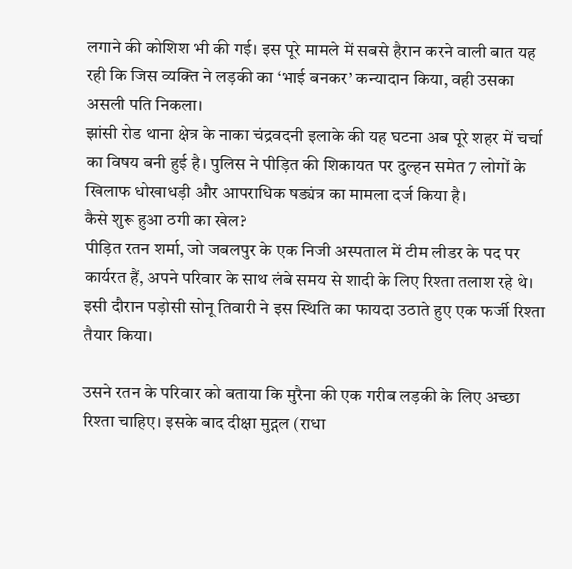लगाने की कोशिश भी की गई। इस पूरे मामले में सबसे हैरान करने वाली बात यह रही कि जिस व्यक्ति ने लड़की का ‘भाई बनकर’ कन्यादान किया, वही उसका असली पति निकला।
झांसी रोड थाना क्षेत्र के नाका चंद्रवदनी इलाके की यह घटना अब पूरे शहर में चर्चा का विषय बनी हुई है। पुलिस ने पीड़ित की शिकायत पर दुल्हन समेत 7 लोगों के खिलाफ धोखाधड़ी और आपराधिक षड्यंत्र का मामला दर्ज किया है।
कैसे शुरू हुआ ठगी का खेल?
पीड़ित रतन शर्मा, जो जबलपुर के एक निजी अस्पताल में टीम लीडर के पद पर कार्यरत हैं, अपने परिवार के साथ लंबे समय से शादी के लिए रिश्ता तलाश रहे थे। इसी दौरान पड़ोसी सोनू तिवारी ने इस स्थिति का फायदा उठाते हुए एक फर्जी रिश्ता तैयार किया।

उसने रतन के परिवार को बताया कि मुरैना की एक गरीब लड़की के लिए अच्छा रिश्ता चाहिए। इसके बाद दीक्षा मुद्गल (राधा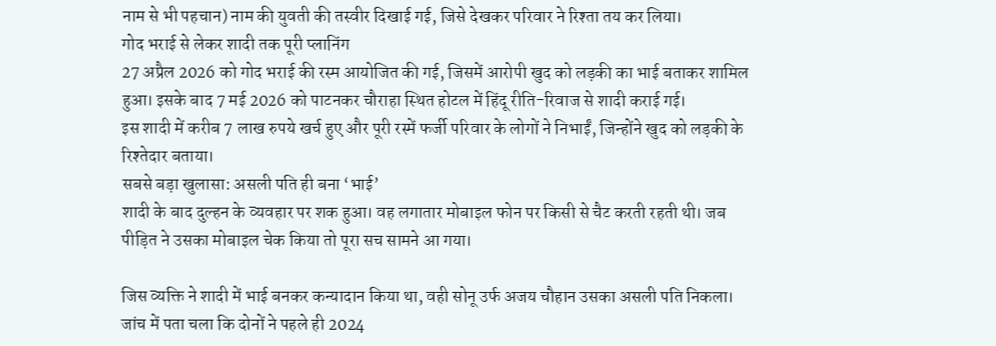नाम से भी पहचान) नाम की युवती की तस्वीर दिखाई गई, जिसे देखकर परिवार ने रिश्ता तय कर लिया।
गोद भराई से लेकर शादी तक पूरी प्लानिंग
27 अप्रैल 2026 को गोद भराई की रस्म आयोजित की गई, जिसमें आरोपी खुद को लड़की का भाई बताकर शामिल हुआ। इसके बाद 7 मई 2026 को पाटनकर चौराहा स्थित होटल में हिंदू रीति-रिवाज से शादी कराई गई।
इस शादी में करीब 7 लाख रुपये खर्च हुए और पूरी रस्में फर्जी परिवार के लोगों ने निभाईं, जिन्होंने खुद को लड़की के रिश्तेदार बताया।
सबसे बड़ा खुलासा: असली पति ही बना ‘भाई’
शादी के बाद दुल्हन के व्यवहार पर शक हुआ। वह लगातार मोबाइल फोन पर किसी से चैट करती रहती थी। जब पीड़ित ने उसका मोबाइल चेक किया तो पूरा सच सामने आ गया।

जिस व्यक्ति ने शादी में भाई बनकर कन्यादान किया था, वही सोनू उर्फ अजय चौहान उसका असली पति निकला। जांच में पता चला कि दोनों ने पहले ही 2024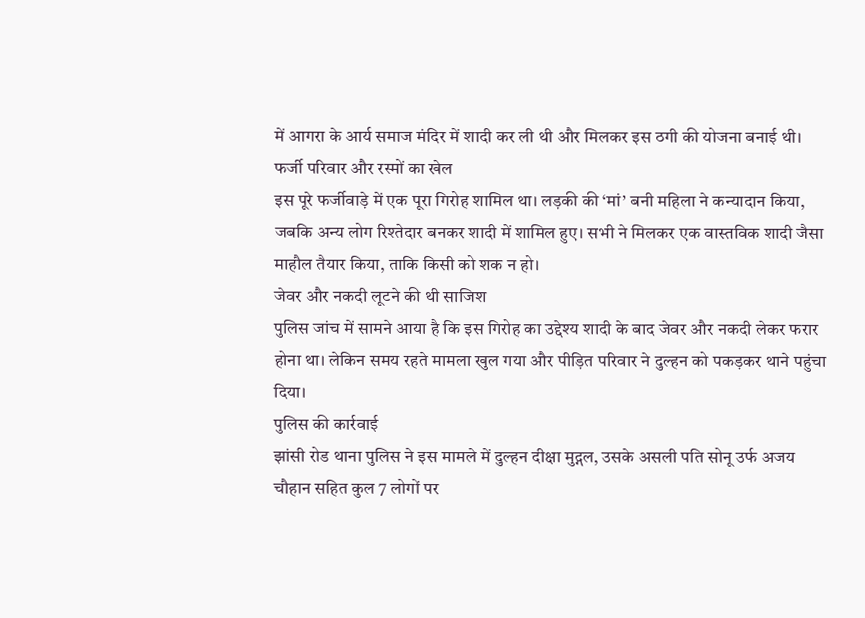में आगरा के आर्य समाज मंदिर में शादी कर ली थी और मिलकर इस ठगी की योजना बनाई थी।
फर्जी परिवार और रस्मों का खेल
इस पूरे फर्जीवाड़े में एक पूरा गिरोह शामिल था। लड़की की ‘मां’ बनी महिला ने कन्यादान किया, जबकि अन्य लोग रिश्तेदार बनकर शादी में शामिल हुए। सभी ने मिलकर एक वास्तविक शादी जैसा माहौल तैयार किया, ताकि किसी को शक न हो।
जेवर और नकदी लूटने की थी साजिश
पुलिस जांच में सामने आया है कि इस गिरोह का उद्देश्य शादी के बाद जेवर और नकदी लेकर फरार होना था। लेकिन समय रहते मामला खुल गया और पीड़ित परिवार ने दुल्हन को पकड़कर थाने पहुंचा दिया।
पुलिस की कार्रवाई
झांसी रोड थाना पुलिस ने इस मामले में दुल्हन दीक्षा मुद्गल, उसके असली पति सोनू उर्फ अजय चौहान सहित कुल 7 लोगों पर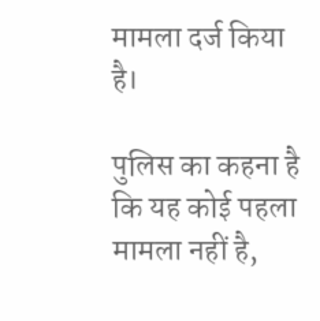मामला दर्ज किया है।

पुलिस का कहना है कि यह कोई पहला मामला नहीं है,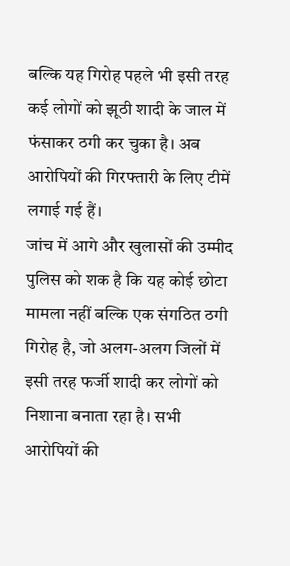बल्कि यह गिरोह पहले भी इसी तरह कई लोगों को झूठी शादी के जाल में फंसाकर ठगी कर चुका है। अब आरोपियों की गिरफ्तारी के लिए टीमें लगाई गई हैं।
जांच में आगे और खुलासों की उम्मीद
पुलिस को शक है कि यह कोई छोटा मामला नहीं बल्कि एक संगठित ठगी गिरोह है, जो अलग-अलग जिलों में इसी तरह फर्जी शादी कर लोगों को निशाना बनाता रहा है। सभी आरोपियों की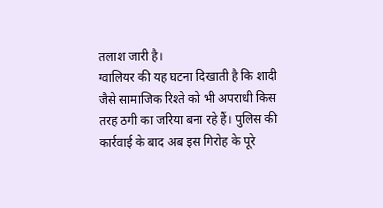तलाश जारी है।
ग्वालियर की यह घटना दिखाती है कि शादी जैसे सामाजिक रिश्ते को भी अपराधी किस तरह ठगी का जरिया बना रहे हैं। पुलिस की कार्रवाई के बाद अब इस गिरोह के पूरे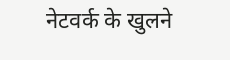नेटवर्क के खुलने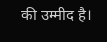की उम्मीद है।